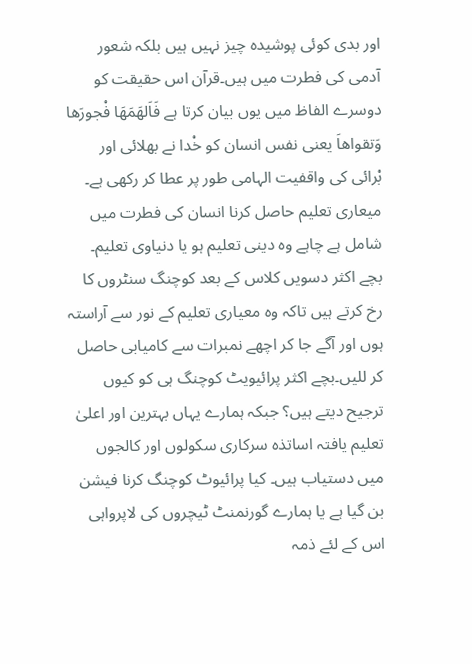اور بدی کوئی پوشیدہ چیز نہیں ہیں بلکہ شعور آدمی کی فطرت میں ہیں۔قرآن اس حقیقت کو دوسرے الفاظ میں یوں بیان کرتا ہے فَاَلھَمَھَا فْجورَھا وَتقواھاَ یعنی نفس انسان کو خْدا نے بھلائی اور بْرائی کی واقفیت الہامی طور پر عطا کر رکھی ہے۔
میعاری تعلیم حاصل کرنا انسان کی فطرت میں شامل ہے چاہے وہ دینی تعلیم ہو یا دنیاوی تعلیم۔ بچے اکثر دسویں کلاس کے بعد کوچنگ سنٹروں کا رخ کرتے ہیں تاکہ وہ معیاری تعلیم کے نور سے آراستہ ہوں اور آگے جا کر اچھے نمبرات سے کامیابی حاصل کر للیں۔بچے اکثر پرائیویٹ کوچنگ ہی کو کیوں ترجیح دیتے ہیں؟ جبکہ ہمارے یہاں بہترین اور اعلیٰ تعلیم یافتہ اساتذہ سرکاری سکولوں اور کالجوں میں دستیاب ہیں۔ کیا پرائیوٹ کوچنگ کرنا فیشن بن گیا ہے یا ہمارے گورنمنٹ ٹیچروں کی لاپرواہی اس کے لئے ذمہ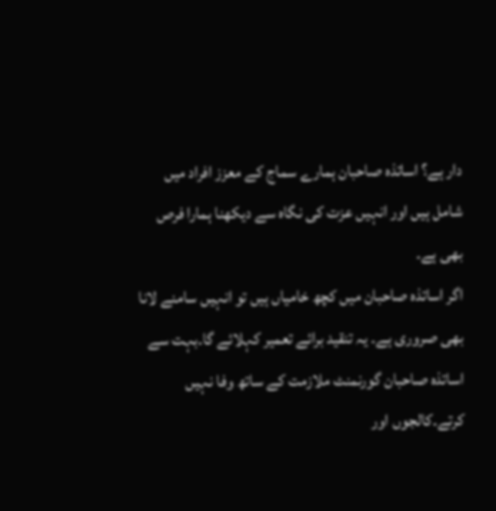دار ہے؟ اساتذہ صاحبان ہمارے سماج کے معزز افراد میں شامل ہیں اور انہیں عزت کی نگاہ سے دیکھنا ہمارا فرص بھی ہے۔
اگر اساتذہ صاحبان میں کچھ خامیاں ہیں تو انہیں سامنے لانا بھی صروری ہے۔ یہ تنقید برائے تعمیر کہلائے گا۔بہت سے اساتذہ صاحبان گورنمنٹ ملازمت کے ساتھ وفا نہیں کرتے۔کالجوں اور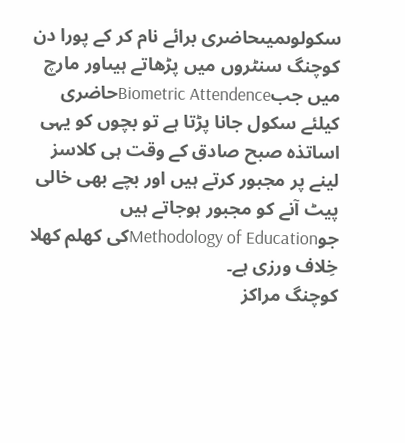سکولوںمیںحاضری برائے نام کر کے پورا دن کوچنگ سنٹروں میں پڑھاتے ہیںاور مارچ میں جبBiometric Attendenceحاضری کیلئے سکول جانا پڑتا ہے تو بچوں کو یہی اساتذہ صبح صادق کے وقت ہی کلاسز لینے پر مجبور کرتے ہیں اور بچے بھی خالی پیٹ آنے کو مجبور ہوجاتے ہیں جوMethodology of Educationکی کھلم کھلا خِلاف ورزی ہے۔
کوچنگ مراکز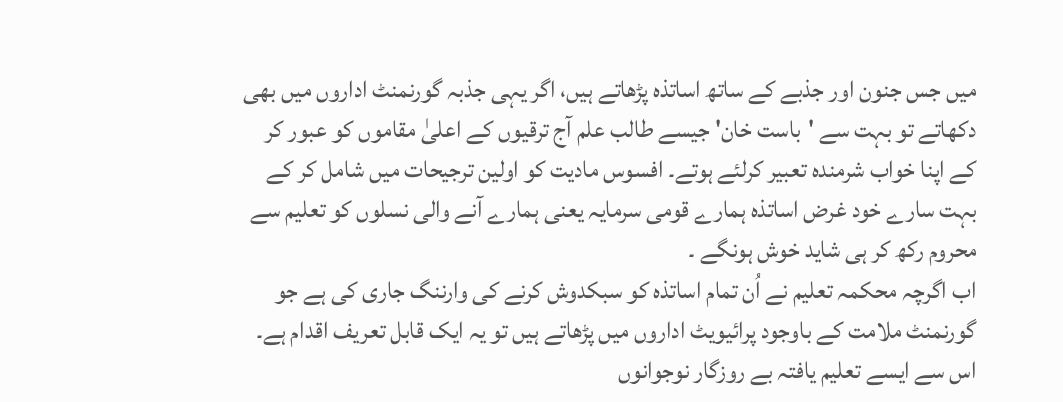میں جس جنون اور جذبے کے ساتھ اساتذہ پڑھاتے ہیں، اگر یہی جذبہ گورنمنٹ اداروں میں بھی دکھاتے تو بہت سے 'باست خان' جیسے طالب علم آج ترقیوں کے اعلیٰ مقاموں کو عبور کر کے اپنا خواب شرمندہ تعبیر کرلئے ہوتے۔ افسوس مادیت کو اولین ترجیحات میں شامل کر کے بہت سارے خود غرض اساتذہ ہمارے قومی سرمایہ یعنی ہمارے آنے والی نسلوں کو تعلیم سے محروم رکھ کر ہی شاید خوش ہونگے ۔
اب اگرچہ محکمہ تعلیم نے اُن تمام اساتذہ کو سبکدوش کرنے کی وارننگ جاری کی ہے جو گورنمنٹ ملامت کے باوجود پرائیویٹ اداروں میں پڑھاتے ہیں تو یہ ایک قابل تعریف اقدام ہے۔ اس سے ایسے تعلیم یافتہ بے روزگار نوجوانوں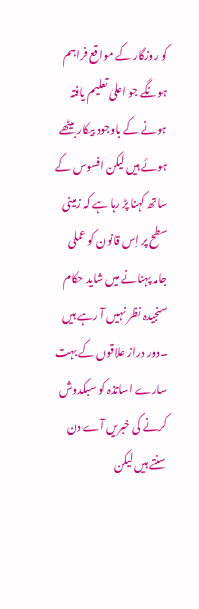کو روزگار کے مواقع فراہم ہونگے جو اعلیٰ تعلیم یافتہ ہونے کے باوجود بیکار بیٹھے ہوئے ہیں لیکن افسوس کے ساتھ کہنا پڑ رہا ہے کہ زمینی سطح پر اِس قانون کو عملی جامہ پہنانے میں شاید حکام سنجیدہ نظر نہیں آ رہے ہیں ۔دور دراز علاقوں کے بہت سارے اساتذہ کو سبکدوش کرنے کی خبریں آے دن سنتے ہیں لیکن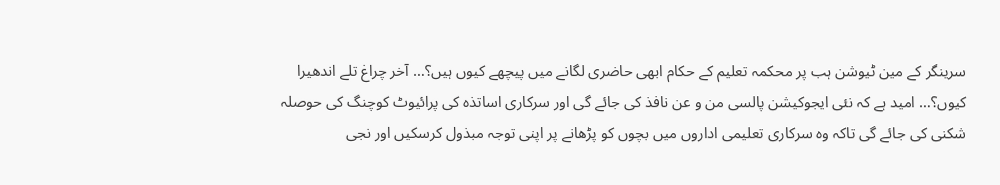سرینگر کے مین ٹیوشن ہب پر محکمہ تعلیم کے حکام ابھی حاضری لگانے میں پیچھے کیوں ہیں؟… آخر چراغ تلے اندھیرا کیوں؟… امید ہے کہ نئی ایجوکیشن پالسی من و عن نافذ کی جائے گی اور سرکاری اساتذہ کی پرائیوٹ کوچنگ کی حوصلہ شکنی کی جائے گی تاکہ وہ سرکاری تعلیمی اداروں میں بچوں کو پڑھانے پر اپنی توجہ مبذول کرسکیں اور نجی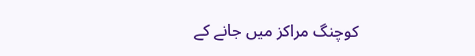کوچنگ مراکز میں جانے کے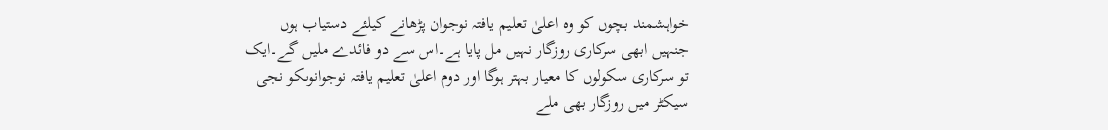خواہشمند بچوں کو وہ اعلیٰ تعلیم یافتہ نوجوان پڑھانے کیلئے دستیاب ہوں جنہیں ابھی سرکاری روزگار نہیں مل پایا ہے۔اس سے دو فائدے ملیں گے۔ایک تو سرکاری سکولوں کا معیار بہتر ہوگا اور دوم اعلیٰ تعلیم یافتہ نوجوانوںکو نجی سیکٹر میں روزگار بھی ملے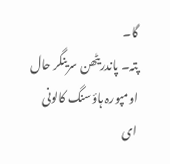گا۔
پتہ۔ پاندریٹھن سرینگر حال اومپورہ ہاؤسنگ کالونی
ای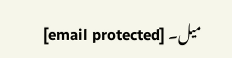میل۔ [email protected]